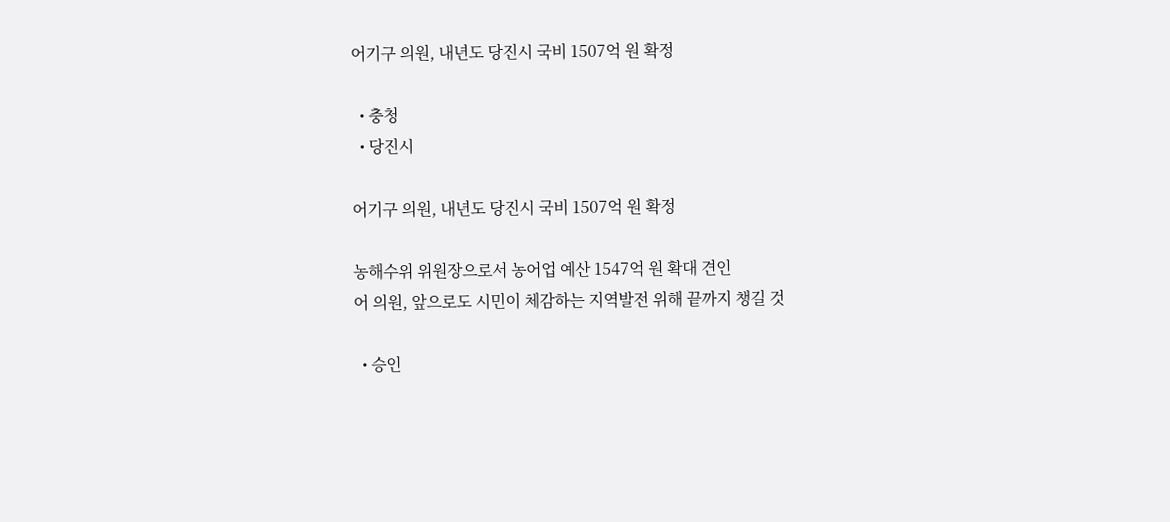어기구 의원, 내년도 당진시 국비 1507억 원 확정

  • 충청
  • 당진시

어기구 의원, 내년도 당진시 국비 1507억 원 확정

농해수위 위원장으로서 농어업 예산 1547억 원 확대 견인
어 의원, 앞으로도 시민이 체감하는 지역발전 위해 끝까지 챙길 것

  • 승인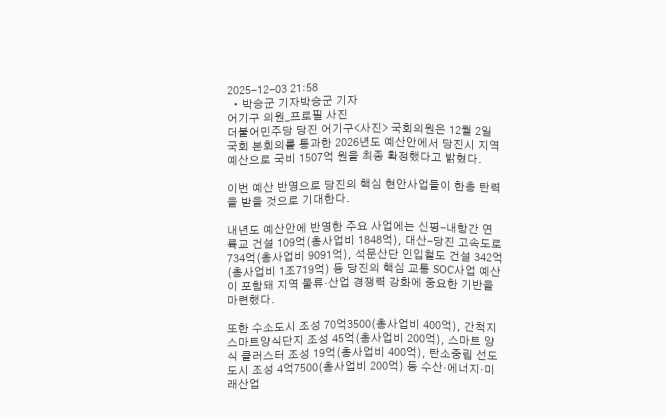2025-12-03 21:58
  • 박승군 기자박승군 기자
어기구 의원_프로필 사진
더불어민주당 당진 어기구<사진> 국회의원은 12월 2일 국회 본회의를 통과한 2026년도 예산안에서 당진시 지역 예산으로 국비 1507억 원을 최종 확정했다고 밝혔다.

이번 예산 반영으로 당진의 핵심 현안사업들이 한층 탄력을 받을 것으로 기대한다.

내년도 예산안에 반영한 주요 사업에는 신평-내항간 연륙교 건설 109억(총사업비 1848억), 대산-당진 고속도로 734억(총사업비 9091억), 석문산단 인입철도 건설 342억(총사업비 1조719억) 등 당진의 핵심 교통 SOC사업 예산이 포함돼 지역 물류·산업 경쟁력 강화에 중요한 기반을 마련했다.

또한 수소도시 조성 70억3500(총사업비 400억), 간척지 스마트양식단지 조성 45억(총사업비 200억), 스마트 양식 클러스터 조성 19억(총사업비 400억), 탄소중립 선도도시 조성 4억7500(총사업비 200억) 등 수산·에너지·미래산업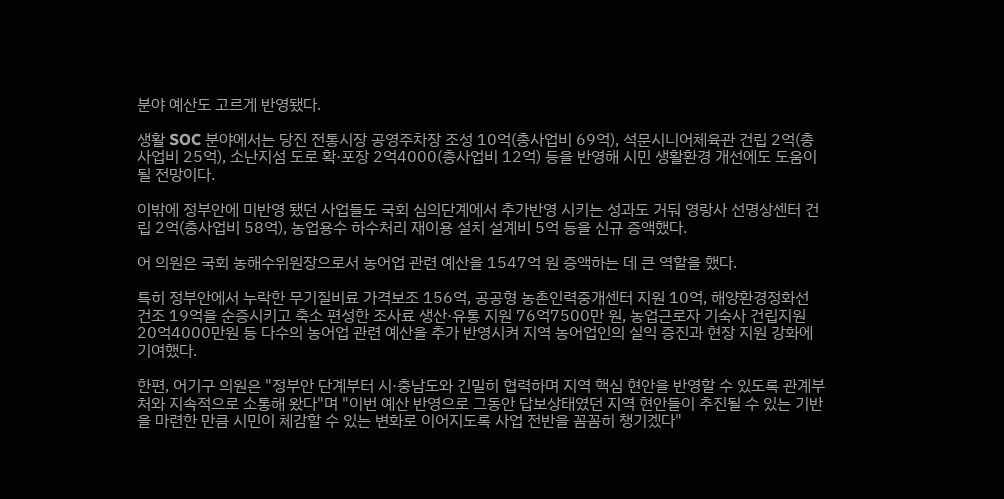분야 예산도 고르게 반영됐다.

생활 SOC 분야에서는 당진 전통시장 공영주차장 조성 10억(총사업비 69억), 석문시니어체육관 건립 2억(총사업비 25억), 소난지섬 도로 확·포장 2억4000(총사업비 12억) 등을 반영해 시민 생활환경 개선에도 도움이 될 전망이다.

이밖에 정부안에 미반영 됐던 사업들도 국회 심의단계에서 추가반영 시키는 성과도 거둬 영랑사 선명상센터 건립 2억(총사업비 58억), 농업용수 하수처리 재이용 설치 설계비 5억 등을 신규 증액했다.

어 의원은 국회 농해수위원장으로서 농어업 관련 예산을 1547억 원 증액하는 데 큰 역할을 했다.

특히 정부안에서 누락한 무기질비료 가격보조 156억, 공공형 농촌인력중개센터 지원 10억, 해양환경정화선 건조 19억을 순증시키고 축소 편성한 조사료 생산·유통 지원 76억7500만 원, 농업근로자 기숙사 건립지원 20억4000만원 등 다수의 농어업 관련 예산을 추가 반영시켜 지역 농어업인의 실익 증진과 현장 지원 강화에 기여했다.

한편, 어기구 의원은 "정부안 단계부터 시·충남도와 긴밀히 협력하며 지역 핵심 현안을 반영할 수 있도록 관계부처와 지속적으로 소통해 왔다"며 "이번 예산 반영으로 그동안 답보상태였던 지역 현안들이 추진될 수 있는 기반을 마련한 만큼 시민이 체감할 수 있는 변화로 이어지도록 사업 전반을 꼼꼼히 챙기겠다"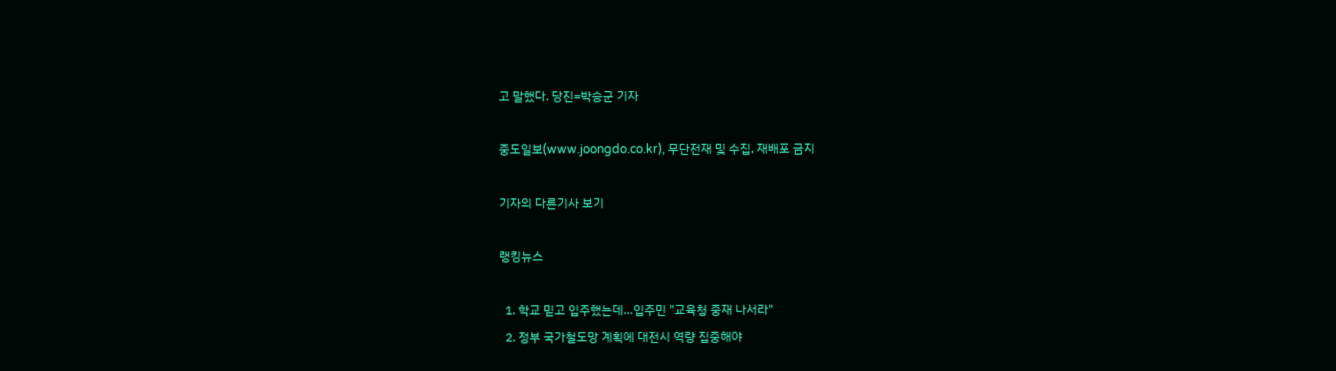고 말했다. 당진=박승군 기자

중도일보(www.joongdo.co.kr), 무단전재 및 수집, 재배포 금지

기자의 다른기사 보기

랭킹뉴스

  1. 학교 믿고 입주했는데…입주민 "교육청 중재 나서라"
  2. 정부 국가철도망 계획에 대전시 역량 집중해야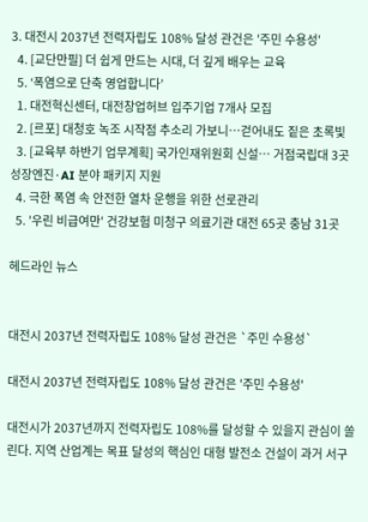3. 대전시 2037년 전력자립도 108% 달성 관건은 '주민 수용성'
  4. [교단만필] 더 쉽게 만드는 시대, 더 깊게 배우는 교육
  5. ‘폭염으로 단축 영업합니다’
  1. 대전혁신센터, 대전창업허브 입주기업 7개사 모집
  2. [르포] 대청호 녹조 시작점 추소리 가보니…걷어내도 짙은 초록빛
  3. [교육부 하반기 업무계획] 국가인재위원회 신설… 거점국립대 3곳 성장엔진·AI 분야 패키지 지원
  4. 극한 폭염 속 안전한 열차 운행을 위한 선로관리
  5. '우린 비급여만' 건강보험 미청구 의료기관 대전 65곳 충남 31곳

헤드라인 뉴스


대전시 2037년 전력자립도 108% 달성 관건은 `주민 수용성`

대전시 2037년 전력자립도 108% 달성 관건은 '주민 수용성'

대전시가 2037년까지 전력자립도 108%를 달성할 수 있을지 관심이 쏠린다. 지역 산업계는 목표 달성의 핵심인 대형 발전소 건설이 과거 서구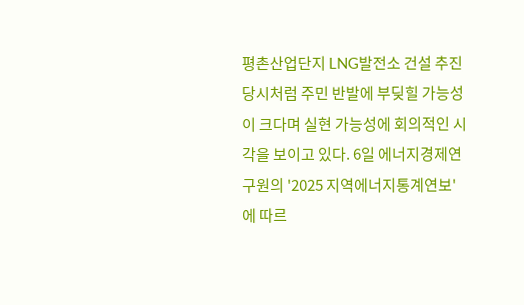평촌산업단지 LNG발전소 건설 추진 당시처럼 주민 반발에 부딪힐 가능성이 크다며 실현 가능성에 회의적인 시각을 보이고 있다. 6일 에너지경제연구원의 '2025 지역에너지통계연보'에 따르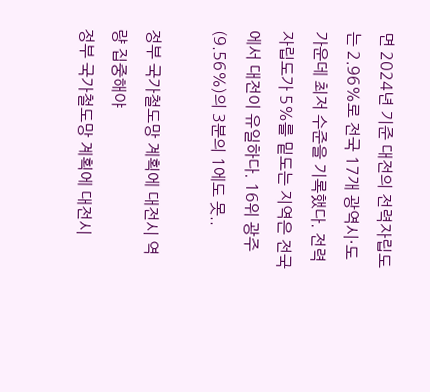면 2024년 기준 대전의 전력자립도는 2.96%로 전국 17개 광역시·도 가운데 최저 수준을 기록했다. 전력자립도가 5%를 밑도는 지역은 전국에서 대전이 유일하다. 16위 광주(9.56%)의 3분의 1에도 못..

정부 국가철도망 계획에 대전시 역량 집중해야
정부 국가철도망 계획에 대전시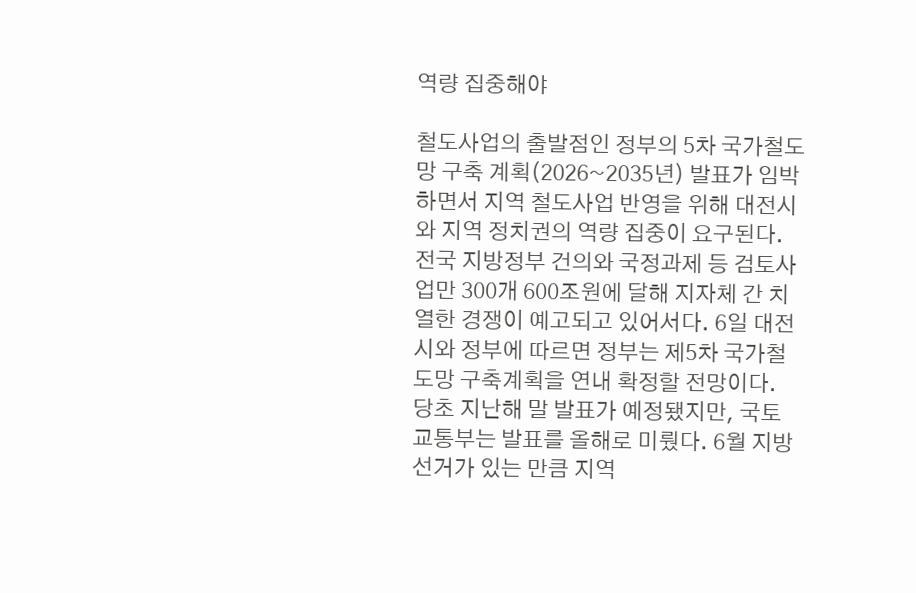역량 집중해야

철도사업의 출발점인 정부의 5차 국가철도망 구축 계획(2026~2035년) 발표가 임박하면서 지역 철도사업 반영을 위해 대전시와 지역 정치권의 역량 집중이 요구된다. 전국 지방정부 건의와 국정과제 등 검토사업만 300개 600조원에 달해 지자체 간 치열한 경쟁이 예고되고 있어서다. 6일 대전시와 정부에 따르면 정부는 제5차 국가철도망 구축계획을 연내 확정할 전망이다. 당초 지난해 말 발표가 예정됐지만, 국토교통부는 발표를 올해로 미뤘다. 6월 지방선거가 있는 만큼 지역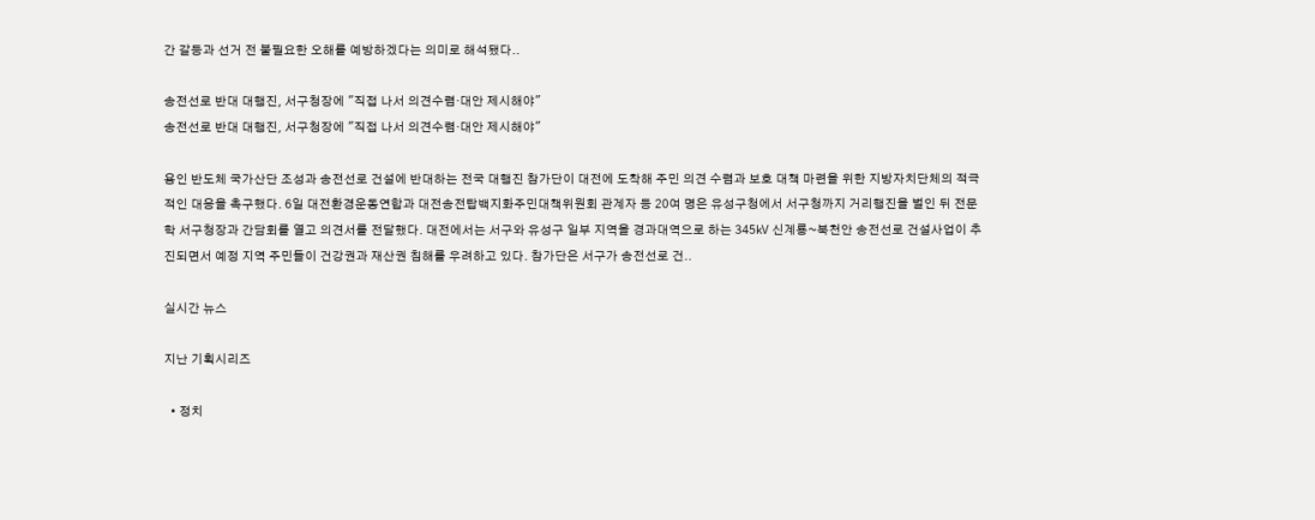간 갈등과 선거 전 불필요한 오해를 예방하겠다는 의미로 해석됐다..

송전선로 반대 대행진, 서구청장에 "직접 나서 의견수렴·대안 제시해야"
송전선로 반대 대행진, 서구청장에 "직접 나서 의견수렴·대안 제시해야"

용인 반도체 국가산단 조성과 송전선로 건설에 반대하는 전국 대행진 참가단이 대전에 도착해 주민 의견 수렴과 보호 대책 마련을 위한 지방자치단체의 적극적인 대응을 촉구했다. 6일 대전환경운동연합과 대전송전탑백지화주민대책위원회 관계자 등 20여 명은 유성구청에서 서구청까지 거리행진을 벌인 뒤 전문학 서구청장과 간담회를 열고 의견서를 전달했다. 대전에서는 서구와 유성구 일부 지역을 경과대역으로 하는 345㎸ 신계룡~북천안 송전선로 건설사업이 추진되면서 예정 지역 주민들이 건강권과 재산권 침해를 우려하고 있다. 참가단은 서구가 송전선로 건..

실시간 뉴스

지난 기획시리즈

  • 정치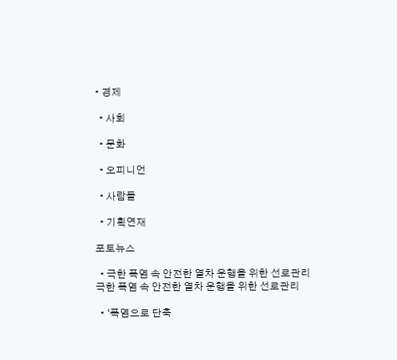• 경제

  • 사회

  • 문화

  • 오피니언

  • 사람들

  • 기획연재

포토뉴스

  • 극한 폭염 속 안전한 열차 운행을 위한 선로관리 극한 폭염 속 안전한 열차 운행을 위한 선로관리

  • ‘폭염으로 단축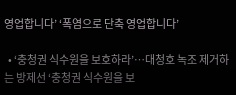영업합니다’ ‘폭염으로 단축 영업합니다’

  • ‘충청권 식수원을 보호하라’…대청호 녹조 제거하는 방제선 ‘충청권 식수원을 보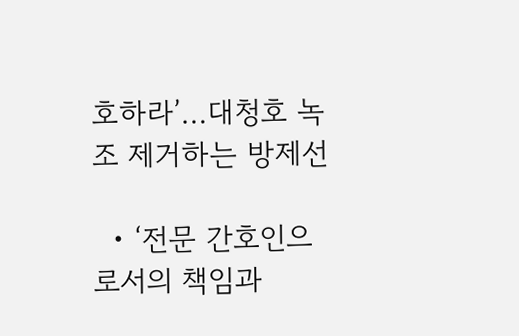호하라’…대청호 녹조 제거하는 방제선

  • ‘전문 간호인으로서의 책임과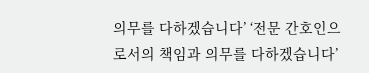의무를 다하겠습니다’ ‘전문 간호인으로서의 책임과 의무를 다하겠습니다’